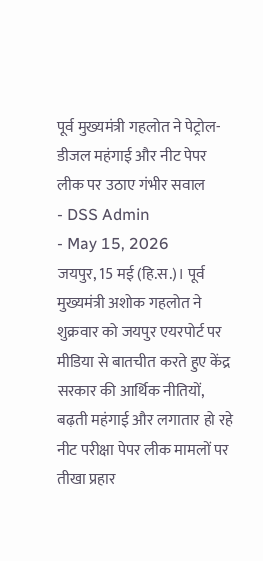पूर्व मुख्यमंत्री गहलोत ने पेट्रोल-डीजल महंगाई और नीट पेपर लीक पर उठाए गंभीर सवाल
- DSS Admin
- May 15, 2026
जयपुर, 15 मई (हि.स.)। पूर्व मुख्यमंत्री अशोक गहलोत ने शुक्रवार को जयपुर एयरपोर्ट पर मीडिया से बातचीत करते हुए केंद्र सरकार की आर्थिक नीतियों, बढ़ती महंगाई और लगातार हो रहे नीट परीक्षा पेपर लीक मामलों पर तीखा प्रहार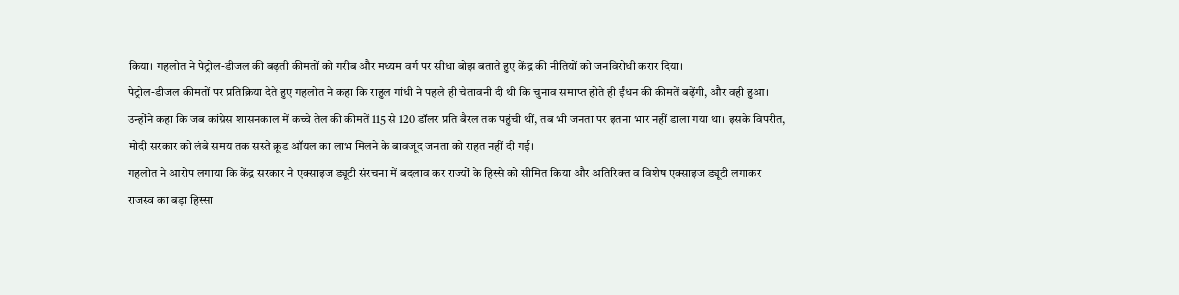किया। गहलोत ने पेट्रोल-डीजल की बढ़ती कीमतों को गरीब और मध्यम वर्ग पर सीधा बोझ बताते हुए केंद्र की नीतियों को जनविरोधी करार दिया।
पेट्रोल-डीजल कीमतों पर प्रतिक्रिया देते हुए गहलोत ने कहा कि राहुल गांधी ने पहले ही चेतावनी दी थी कि चुनाव समाप्त होते ही ईंधन की कीमतें बढ़ेंगी, और वही हुआ। उन्होंने कहा कि जब कांग्रेस शासनकाल में कच्चे तेल की कीमतें 115 से 120 डॉलर प्रति बैरल तक पहुंची थीं, तब भी जनता पर इतना भार नहीं डाला गया था। इसके विपरीत, मोदी सरकार को लंबे समय तक सस्ते क्रूड ऑयल का लाभ मिलने के बावजूद जनता को राहत नहीं दी गई।
गहलोत ने आरोप लगाया कि केंद्र सरकार ने एक्साइज ड्यूटी संरचना में बदलाव कर राज्यों के हिस्से को सीमित किया और अतिरिक्त व विशेष एक्साइज ड्यूटी लगाकर राजस्व का बड़ा हिस्सा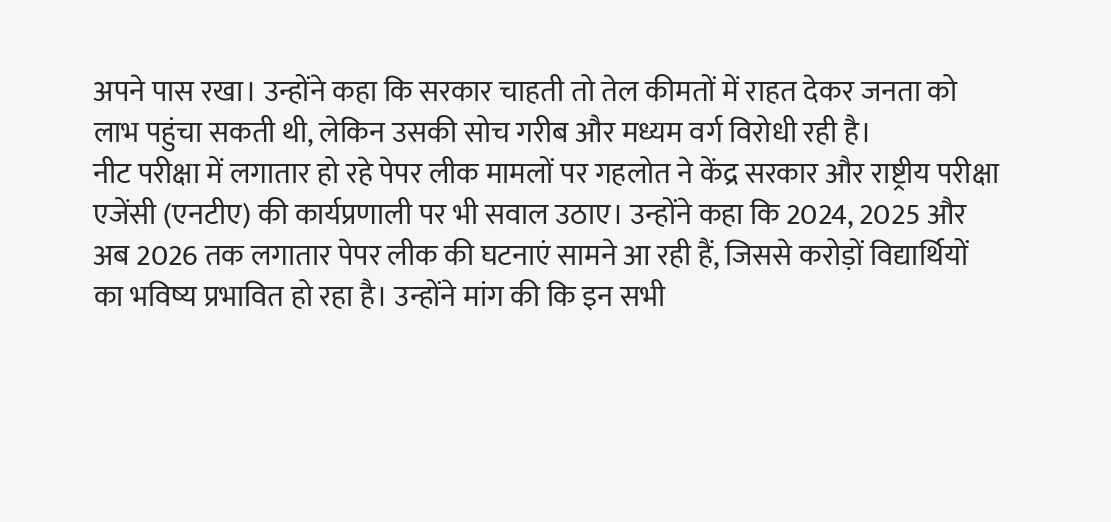अपने पास रखा। उन्होंने कहा कि सरकार चाहती तो तेल कीमतों में राहत देकर जनता को लाभ पहुंचा सकती थी, लेकिन उसकी सोच गरीब और मध्यम वर्ग विरोधी रही है।
नीट परीक्षा में लगातार हो रहे पेपर लीक मामलों पर गहलोत ने केंद्र सरकार और राष्ट्रीय परीक्षा एजेंसी (एनटीए) की कार्यप्रणाली पर भी सवाल उठाए। उन्होंने कहा कि 2024, 2025 और अब 2026 तक लगातार पेपर लीक की घटनाएं सामने आ रही हैं, जिससे करोड़ों विद्यार्थियों का भविष्य प्रभावित हो रहा है। उन्होंने मांग की कि इन सभी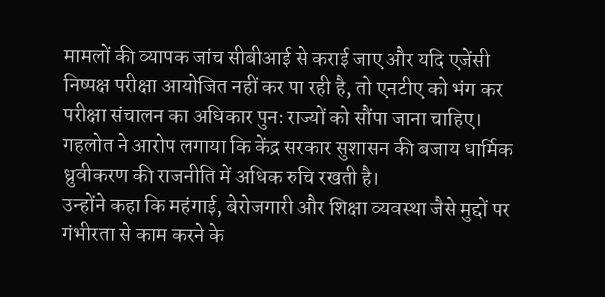मामलों की व्यापक जांच सीबीआई से कराई जाए और यदि एजेंसी निष्पक्ष परीक्षा आयोजित नहीं कर पा रही है, तो एनटीए को भंग कर परीक्षा संचालन का अधिकार पुनः राज्यों को सौंपा जाना चाहिए।
गहलोत ने आरोप लगाया कि केंद्र सरकार सुशासन की बजाय धार्मिक ध्रुवीकरण की राजनीति में अधिक रुचि रखती है।
उन्होंने कहा कि महंगाई, बेरोजगारी और शिक्षा व्यवस्था जैसे मुद्दों पर गंभीरता से काम करने के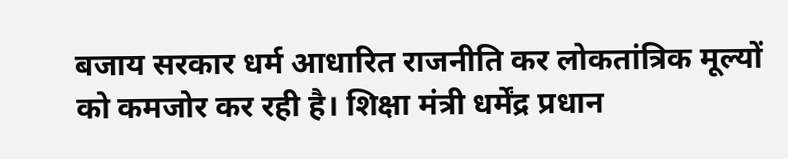बजाय सरकार धर्म आधारित राजनीति कर लोकतांत्रिक मूल्यों को कमजोर कर रही है। शिक्षा मंत्री धर्मेंद्र प्रधान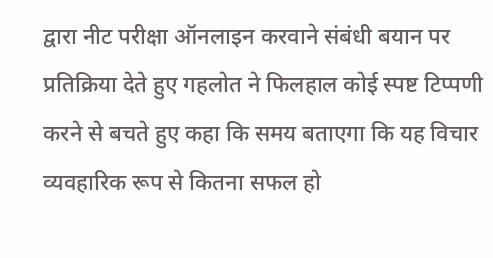द्वारा नीट परीक्षा ऑनलाइन करवाने संबंधी बयान पर प्रतिक्रिया देते हुए गहलोत ने फिलहाल कोई स्पष्ट टिप्पणी करने से बचते हुए कहा कि समय बताएगा कि यह विचार व्यवहारिक रूप से कितना सफल हो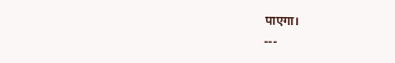पाएगा।
---